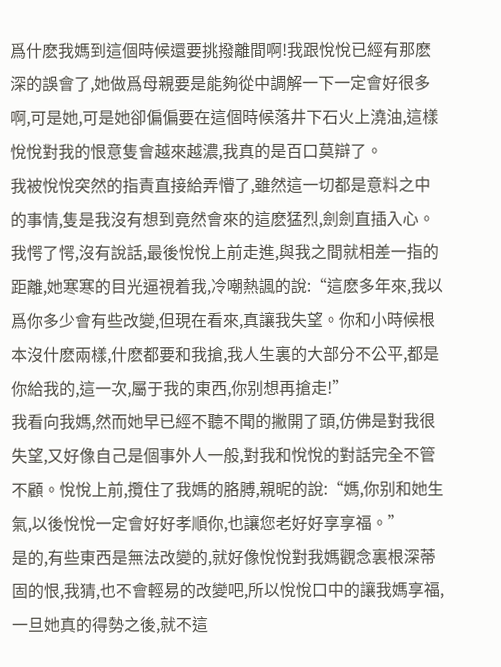爲什麽我媽到這個時候還要挑撥離間啊!我跟悅悅已經有那麽深的誤會了,她做爲母親要是能夠從中調解一下一定會好很多啊,可是她,可是她卻偏偏要在這個時候落井下石火上澆油,這樣悅悅對我的恨意隻會越來越濃,我真的是百口莫辯了。
我被悅悅突然的指責直接給弄懵了,雖然這一切都是意料之中的事情,隻是我沒有想到竟然會來的這麽猛烈,劍劍直插入心。
我愕了愕,沒有說話,最後悅悅上前走進,與我之間就相差一指的距離,她寒寒的目光逼視着我,冷嘲熱諷的說:“這麽多年來,我以爲你多少會有些改變,但現在看來,真讓我失望。你和小時候根本沒什麽兩樣,什麽都要和我搶,我人生裏的大部分不公平,都是你給我的,這一次,屬于我的東西,你别想再搶走!”
我看向我媽,然而她早已經不聽不聞的撇開了頭,仿佛是對我很失望,又好像自己是個事外人一般,對我和悅悅的對話完全不管不顧。悅悅上前,攬住了我媽的胳膊,親昵的說:“媽,你别和她生氣,以後悅悅一定會好好孝順你,也讓您老好好享享福。”
是的,有些東西是無法改變的,就好像悅悅對我媽觀念裏根深蒂固的恨,我猜,也不會輕易的改變吧,所以悅悅口中的讓我媽享福,一旦她真的得勢之後,就不這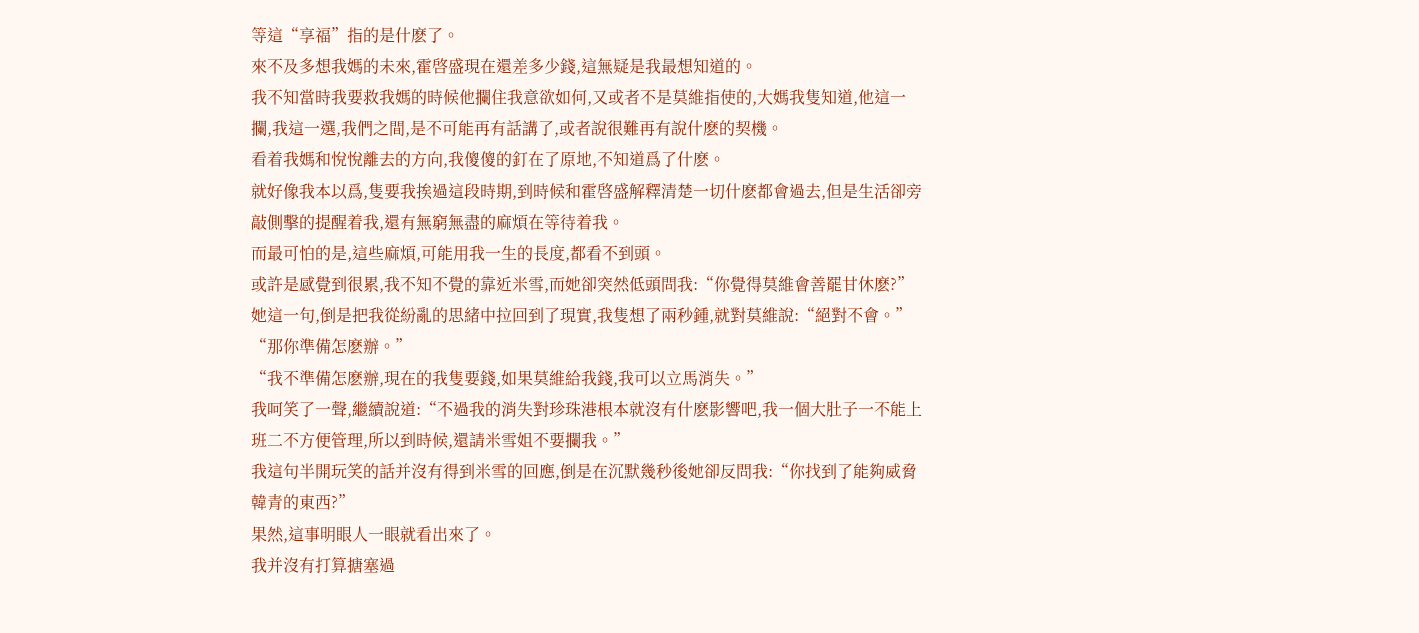等這“享福”指的是什麽了。
來不及多想我媽的未來,霍啓盛現在還差多少錢,這無疑是我最想知道的。
我不知當時我要救我媽的時候他攔住我意欲如何,又或者不是莫維指使的,大媽我隻知道,他這一攔,我這一選,我們之間,是不可能再有話講了,或者說很難再有說什麽的契機。
看着我媽和悅悅離去的方向,我傻傻的釘在了原地,不知道爲了什麽。
就好像我本以爲,隻要我挨過這段時期,到時候和霍啓盛解釋清楚一切什麽都會過去,但是生活卻旁敲側擊的提醒着我,還有無窮無盡的麻煩在等待着我。
而最可怕的是,這些麻煩,可能用我一生的長度,都看不到頭。
或許是感覺到很累,我不知不覺的靠近米雪,而她卻突然低頭問我:“你覺得莫維會善罷甘休麽?”
她這一句,倒是把我從紛亂的思緒中拉回到了現實,我隻想了兩秒鍾,就對莫維說:“絕對不會。”
“那你準備怎麽辦。”
“我不準備怎麽辦,現在的我隻要錢,如果莫維給我錢,我可以立馬消失。”
我呵笑了一聲,繼續說道:“不過我的消失對珍珠港根本就沒有什麽影響吧,我一個大肚子一不能上班二不方便管理,所以到時候,還請米雪姐不要攔我。”
我這句半開玩笑的話并沒有得到米雪的回應,倒是在沉默幾秒後她卻反問我:“你找到了能夠威脅韓青的東西?”
果然,這事明眼人一眼就看出來了。
我并沒有打算搪塞過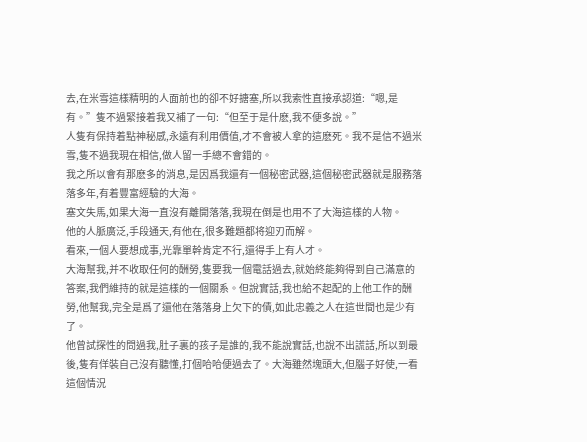去,在米雪這樣精明的人面前也的卻不好搪塞,所以我索性直接承認道:“嗯,是有。”隻不過緊接着我又補了一句:“但至于是什麽,我不便多說。”
人隻有保持着點神秘感,永遠有利用價值,才不會被人拿的這麽死。我不是信不過米雪,隻不過我現在相信,做人留一手總不會錯的。
我之所以會有那麽多的消息,是因爲我還有一個秘密武器,這個秘密武器就是服務落落多年,有着豐富經驗的大海。
塞文失馬,如果大海一直沒有離開落落,我現在倒是也用不了大海這樣的人物。
他的人脈廣泛,手段通天,有他在,很多難題都将迎刃而解。
看來,一個人要想成事,光靠單幹肯定不行,還得手上有人才。
大海幫我,并不收取任何的酬勞,隻要我一個電話過去,就始終能夠得到自己滿意的答案,我們維持的就是這樣的一個關系。但說實話,我也給不起配的上他工作的酬勞,他幫我,完全是爲了還他在落落身上欠下的債,如此忠義之人在這世間也是少有了。
他曾試探性的問過我,肚子裏的孩子是誰的,我不能說實話,也說不出謊話,所以到最後,隻有佯裝自己沒有聽懂,打個哈哈便過去了。大海雖然塊頭大,但腦子好使,一看這個情況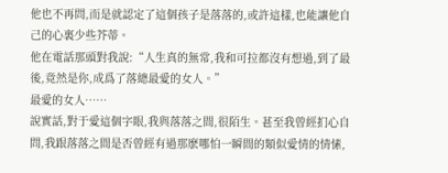他也不再問,而是就認定了這個孩子是落落的,或許這樣,也能讓他自己的心裏少些芥蒂。
他在電話那頭對我說:“人生真的無常,我和可拉都沒有想過,到了最後,竟然是你,成爲了落總最愛的女人。”
最愛的女人……
說實話,對于愛這個字眼,我與落落之間,很陌生。甚至我曾經扪心自問,我跟落落之間是否曾經有過那麽哪怕一瞬間的類似愛情的情愫,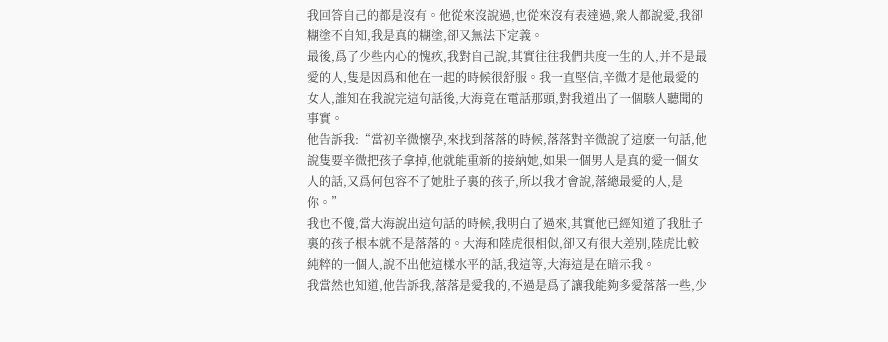我回答自己的都是沒有。他從來沒說過,也從來沒有表達過,衆人都說愛,我卻糊塗不自知,我是真的糊塗,卻又無法下定義。
最後,爲了少些内心的愧疚,我對自己說,其實往往我們共度一生的人,并不是最愛的人,隻是因爲和他在一起的時候很舒服。我一直堅信,辛微才是他最愛的女人,誰知在我說完這句話後,大海竟在電話那頭,對我道出了一個駭人聽聞的事實。
他告訴我:“當初辛微懷孕,來找到落落的時候,落落對辛微說了這麽一句話,他說隻要辛微把孩子拿掉,他就能重新的接納她,如果一個男人是真的愛一個女人的話,又爲何包容不了她肚子裏的孩子,所以我才會說,落總最愛的人,是你。”
我也不傻,當大海說出這句話的時候,我明白了過來,其實他已經知道了我肚子裏的孩子根本就不是落落的。大海和陸虎很相似,卻又有很大差别,陸虎比較純粹的一個人,說不出他這樣水平的話,我這等,大海這是在暗示我。
我當然也知道,他告訴我,落落是愛我的,不過是爲了讓我能夠多愛落落一些,少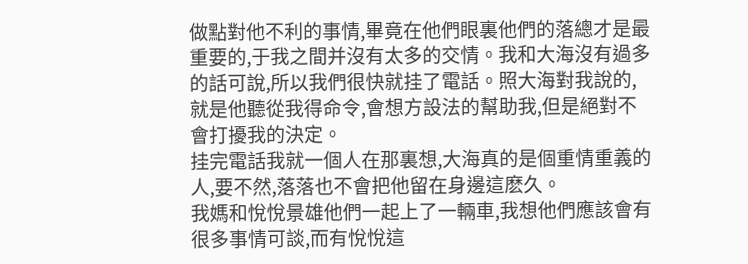做點對他不利的事情,畢竟在他們眼裏他們的落總才是最重要的,于我之間并沒有太多的交情。我和大海沒有過多的話可說,所以我們很快就挂了電話。照大海對我說的,就是他聽從我得命令,會想方設法的幫助我,但是絕對不會打擾我的決定。
挂完電話我就一個人在那裏想,大海真的是個重情重義的人,要不然,落落也不會把他留在身邊這麽久。
我媽和悅悅景雄他們一起上了一輛車,我想他們應該會有很多事情可談,而有悅悅這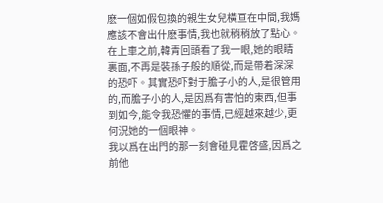麽一個如假包換的親生女兒橫亘在中間,我媽應該不會出什麽事情,我也就稍稍放了點心。
在上車之前,韓青回頭看了我一眼,她的眼睛裏面,不再是裝孫子般的順從,而是帶着深深的恐吓。其實恐吓對于膽子小的人,是很管用的,而膽子小的人,是因爲有害怕的東西,但事到如今,能令我恐懼的事情,已經越來越少,更何況她的一個眼神。
我以爲在出門的那一刻會碰見霍啓盛,因爲之前他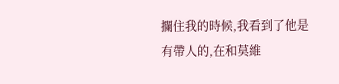攔住我的時候,我看到了他是有帶人的,在和莫維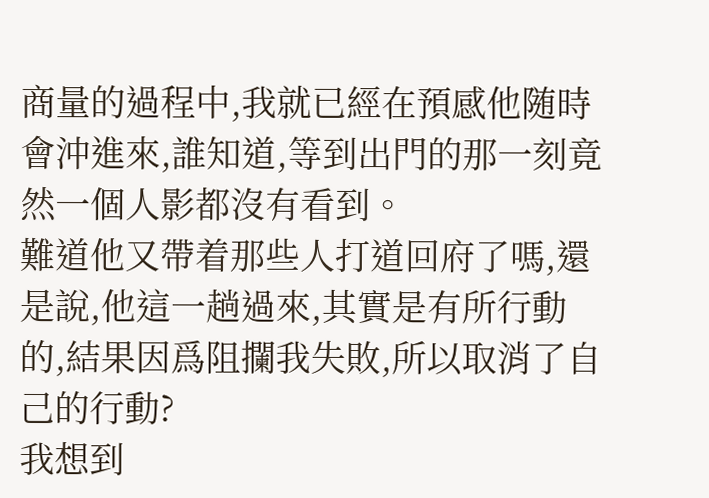商量的過程中,我就已經在預感他随時會沖進來,誰知道,等到出門的那一刻竟然一個人影都沒有看到。
難道他又帶着那些人打道回府了嗎,還是說,他這一趟過來,其實是有所行動的,結果因爲阻攔我失敗,所以取消了自己的行動?
我想到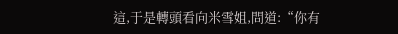這,于是轉頭看向米雪姐,問道:“你有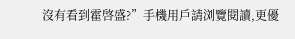沒有看到霍啓盛?”手機用戶請浏覽閱讀,更優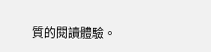質的閱讀體驗。